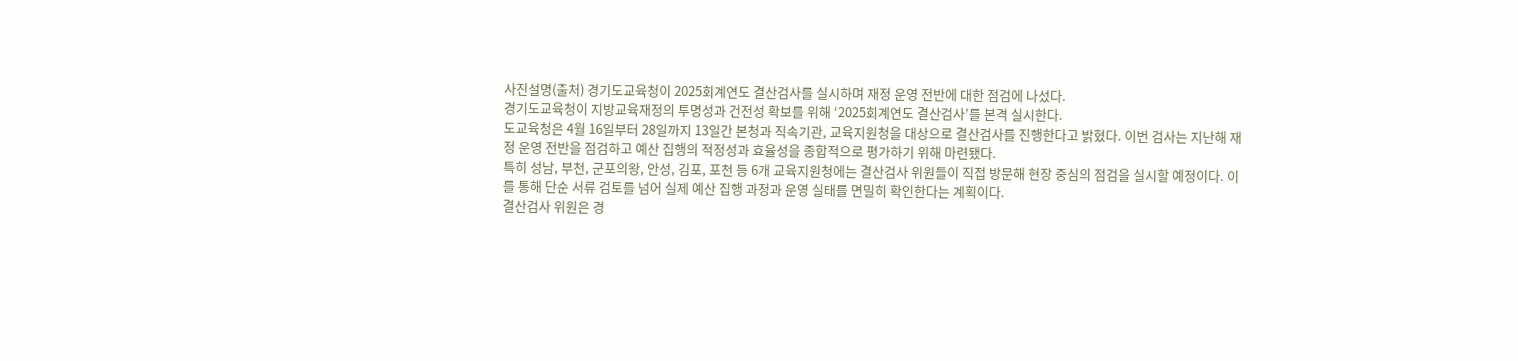사진설명(출처) 경기도교육청이 2025회계연도 결산검사를 실시하며 재정 운영 전반에 대한 점검에 나섰다.
경기도교육청이 지방교육재정의 투명성과 건전성 확보를 위해 ‘2025회계연도 결산검사’를 본격 실시한다.
도교육청은 4월 16일부터 28일까지 13일간 본청과 직속기관, 교육지원청을 대상으로 결산검사를 진행한다고 밝혔다. 이번 검사는 지난해 재정 운영 전반을 점검하고 예산 집행의 적정성과 효율성을 종합적으로 평가하기 위해 마련됐다.
특히 성남, 부천, 군포의왕, 안성, 김포, 포천 등 6개 교육지원청에는 결산검사 위원들이 직접 방문해 현장 중심의 점검을 실시할 예정이다. 이를 통해 단순 서류 검토를 넘어 실제 예산 집행 과정과 운영 실태를 면밀히 확인한다는 계획이다.
결산검사 위원은 경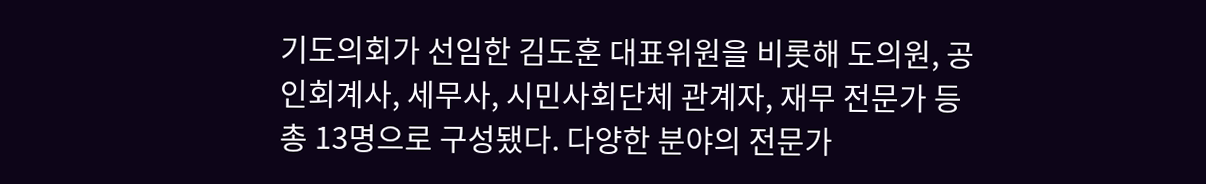기도의회가 선임한 김도훈 대표위원을 비롯해 도의원, 공인회계사, 세무사, 시민사회단체 관계자, 재무 전문가 등 총 13명으로 구성됐다. 다양한 분야의 전문가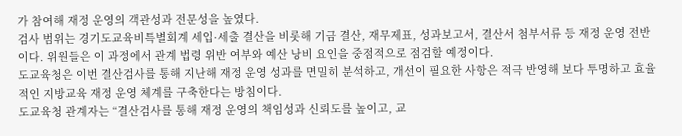가 참여해 재정 운영의 객관성과 전문성을 높였다.
검사 범위는 경기도교육비특별회계 세입·세출 결산을 비롯해 기금 결산, 재무제표, 성과보고서, 결산서 첨부서류 등 재정 운영 전반이다. 위원들은 이 과정에서 관계 법령 위반 여부와 예산 낭비 요인을 중점적으로 점검할 예정이다.
도교육청은 이번 결산검사를 통해 지난해 재정 운영 성과를 면밀히 분석하고, 개선이 필요한 사항은 적극 반영해 보다 투명하고 효율적인 지방교육 재정 운영 체계를 구축한다는 방침이다.
도교육청 관계자는 “결산검사를 통해 재정 운영의 책임성과 신뢰도를 높이고, 교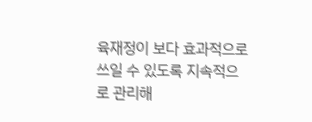육재정이 보다 효과적으로 쓰일 수 있도록 지속적으로 관리해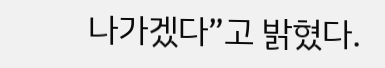나가겠다”고 밝혔다.